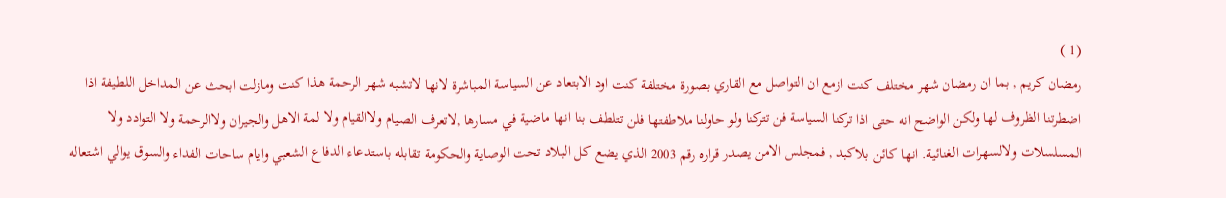(1 )
رمضان كريم , بما ان رمضان شهر مختلف كنت ازمع ان التواصل مع القاري بصورة مختلفة كنت اود الابتعاد عن السياسة المباشرة لانها لاتشبه شهر الرحمة هذا كنت ومازلت ابحث عن المداخل اللطيفة اذا اضطرتنا الظروف لها ولكن الواضح انه حتى اذا تركنا السياسة فن تتركنا ولو حاولنا ملاطفتها فلن تتلطف بنا انها ماضية في مسارها ,لاتعرف الصيام ولاالقيام ولا لمة الاهل والجيران ولاالرحمة ولا التوادد ولا المسلسلات ولالسهرات الغنائية. انها كائن بلاكبد , فمجلس الامن يصدر قراره رقم 2003 الذي يضع كل البلاد تحت الوصاية والحكومة تقابله باستدعاء الدفاع الشعبي وايام ساحات الفداء والسوق يوالي اشتعاله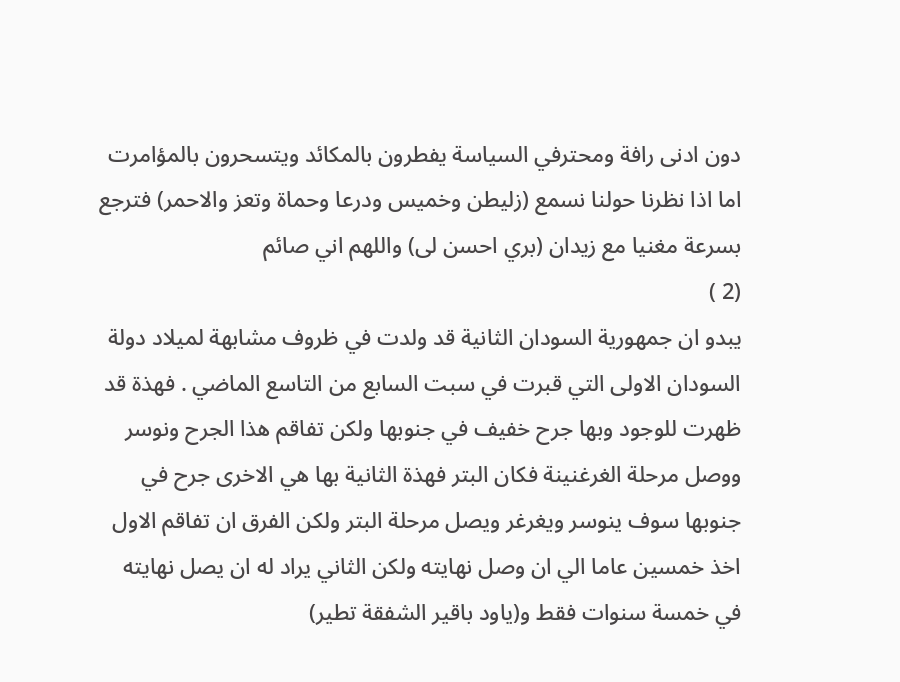دون ادنى رافة ومحترفي السياسة يفطرون بالمكائد ويتسحرون بالمؤامرت اما اذا نظرنا حولنا نسمع (زليطن وخميس ودرعا وحماة وتعز والاحمر) فترجع بسرعة مغنيا مع زيدان (بري احسن لى) واللهم اني صائم
(2 )
يبدو ان جمهورية السودان الثانية قد ولدت في ظروف مشابهة لميلاد دولة السودان الاولى التي قبرت في سبت السابع من التاسع الماضي . فهذة قد ظهرت للوجود وبها جرح خفيف في جنوبها ولكن تفاقم هذا الجرح ونوسر ووصل مرحلة الغرغنينة فكان البتر فهذة الثانية بها هي الاخرى جرح في جنوبها سوف ينوسر ويغرغر ويصل مرحلة البتر ولكن الفرق ان تفاقم الاول اخذ خمسين عاما الي ان وصل نهايته ولكن الثاني يراد له ان يصل نهايته في خمسة سنوات فقط و(ياود باقير الشفقة تطير)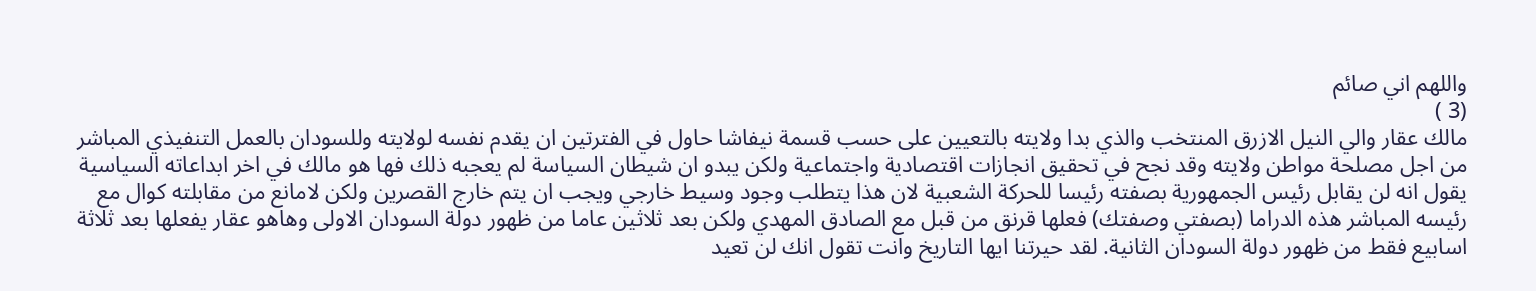واللهم اني صائم
(3 )
مالك عقار والي النيل الازرق المنتخب والذي بدا ولايته بالتعيين على حسب قسمة نيفاشا حاول في الفترتين ان يقدم نفسه لولايته وللسودان بالعمل التنفيذي المباشر من اجل مصلحة مواطن ولايته وقد نجح في تحقيق انجازات اقتصادية واجتماعية ولكن يبدو ان شيطان السياسة لم يعجبه ذلك فها هو مالك في اخر ابداعاته السياسية يقول انه لن يقابل رئيس الجمهورية بصفته رئيسا للحركة الشعبية لان هذا يتطلب وجود وسيط خارجي ويجب ان يتم خارج القصرين ولكن لامانع من مقابلته كوال مع رئيسه المباشر هذه الدراما (بصفتي وصفتك) فعلها قرنق من قبل مع الصادق المهدي ولكن بعد ثلاثين عاما من ظهور دولة السودان الاولى وهاهو عقار يفعلها بعد ثلاثة اسابيع فقط من ظهور دولة السودان الثانية. لقد حيرتنا ايها التاريخ وانت تقول انك لن تعيد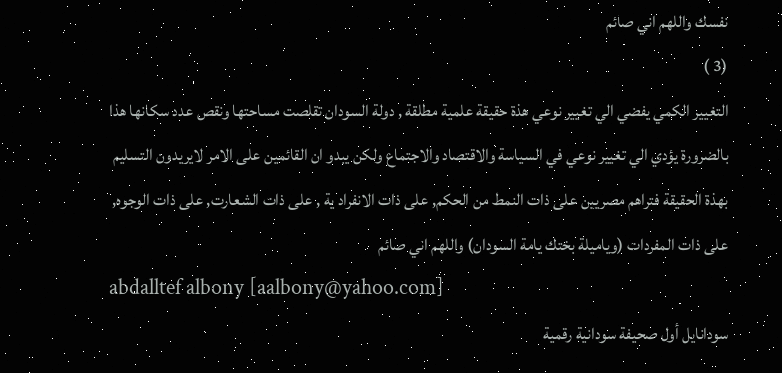نفسك واللهم اني صائم
(3 )
التغيير الكمي يفضي الي تغيير نوعي هذة حقيقة علمية مطلقة , دولة السودان تقلصت مساحتها ونقص عدد سكانها هذا بالضرورة يؤدي الي تغيير نوعي في السياسة والاقتصاد والاجتماع ولكن يبدو ان القائمين على الامر لايريدون التسليم بهذة الحقيقة فتراهم مصريين على ذات النمط من الحكم, على ذات الانفراد ية , على ذات الشعارت, على ذات الوجوه, على ذات المفردات (وياميلة بختك يامة السودان) واللهم اني صائم
abdalltef albony [aalbony@yahoo.com]
سودانايل أول صحيفة سودانية رقمية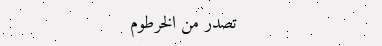تصدر من الخرطوم